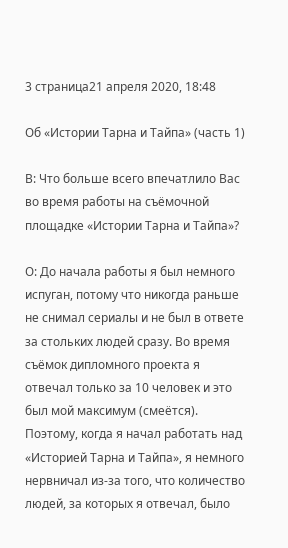3 страница21 апреля 2020, 18:48

Об «Истории Тарна и Тайпа» (часть 1)

В: Что больше всего впечатлило Вас во время работы на съёмочной площадке «Истории Тарна и Тайпа»?

О: До начала работы я был немного испуган, потому что никогда раньше не снимал сериалы и не был в ответе за стольких людей сразу. Во время съёмок дипломного проекта я отвечал только за 10 человек и это был мой максимум (смеётся). Поэтому, когда я начал работать над «Историей Тарна и Тайпа», я немного нервничал из-за того, что количество людей, за которых я отвечал, было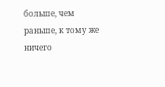больше, чем раньше, к тому же ничего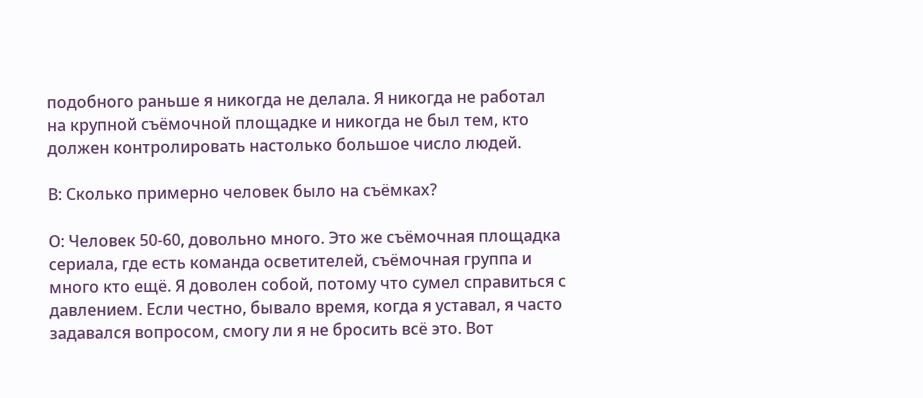подобного раньше я никогда не делала. Я никогда не работал на крупной съёмочной площадке и никогда не был тем, кто должен контролировать настолько большое число людей.

В: Сколько примерно человек было на съёмках?

О: Человек 50-60, довольно много. Это же съёмочная площадка сериала, где есть команда осветителей, съёмочная группа и много кто ещё. Я доволен собой, потому что сумел справиться с давлением. Если честно, бывало время, когда я уставал, я часто задавался вопросом, смогу ли я не бросить всё это. Вот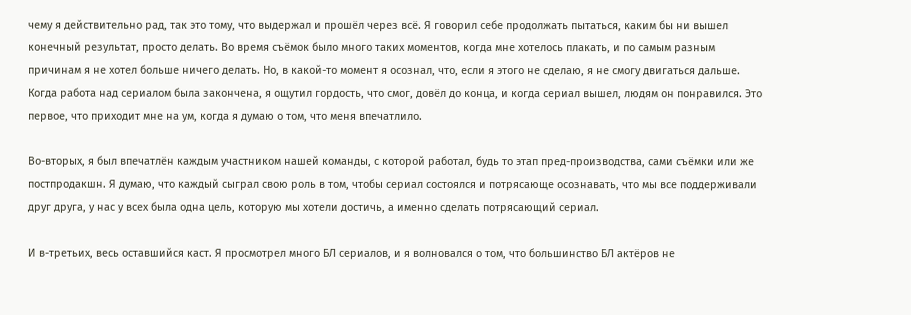чему я действительно рад, так это тому, что выдержал и прошёл через всё. Я говорил себе продолжать пытаться, каким бы ни вышел конечный результат, просто делать. Во время съёмок было много таких моментов, когда мне хотелось плакать, и по самым разным причинам я не хотел больше ничего делать. Но, в какой-то момент я осознал, что, если я этого не сделаю, я не смогу двигаться дальше. Когда работа над сериалом была закончена, я ощутил гордость, что смог, довёл до конца, и когда сериал вышел, людям он понравился. Это первое, что приходит мне на ум, когда я думаю о том, что меня впечатлило.

Во-вторых, я был впечатлён каждым участником нашей команды, с которой работал, будь то этап пред-производства, сами съёмки или же постпродакшн. Я думаю, что каждый сыграл свою роль в том, чтобы сериал состоялся и потрясающе осознавать, что мы все поддерживали друг друга, у нас у всех была одна цель, которую мы хотели достичь, а именно сделать потрясающий сериал.

И в-третьих, весь оставшийся каст. Я просмотрел много БЛ сериалов, и я волновался о том, что большинство БЛ актёров не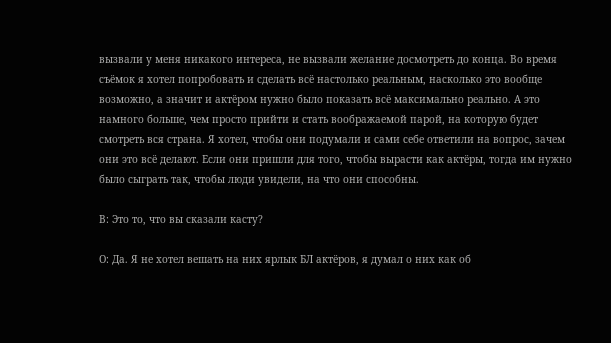вызвали у меня никакого интереса, не вызвали желание досмотреть до конца. Во время съёмок я хотел попробовать и сделать всё настолько реальным, насколько это вообще возможно, а значит и актёром нужно было показать всё максимально реально. А это намного больше, чем просто прийти и стать воображаемой парой, на которую будет смотреть вся страна. Я хотел, чтобы они подумали и сами себе ответили на вопрос, зачем они это всё делают. Если они пришли для того, чтобы вырасти как актёры, тогда им нужно было сыграть так, чтобы люди увидели, на что они способны.

В: Это то, что вы сказали касту?

О: Да. Я не хотел вешать на них ярлык БЛ актёров, я думал о них как об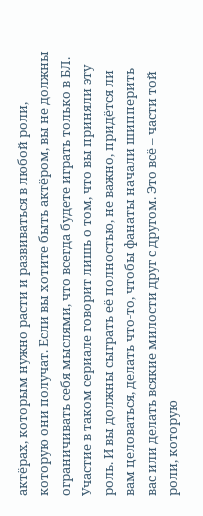актёрах, которым нужно расти и развиваться в любой роли, которую они получат. Если вы хотите быть актёром, вы не должны ограничивать себя мыслями, что всегда будете играть только в БЛ. Участие в таком сериале говорит лишь о том, что вы приняли эту роль. И вы должны сыграть её полностью, не важно, придётся ли вам целоваться, делать что-то, чтобы фанаты начали шипперить вас или делать всякие милости друг с другом. Это всё – части той роли, которую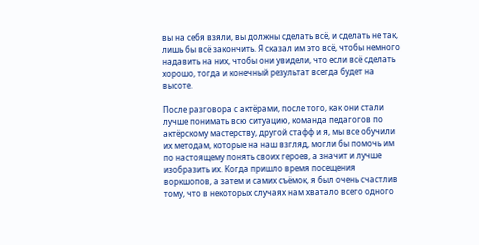вы на себя взяли, вы должны сделать всё, и сделать не так, лишь бы всё закончить. Я сказал им это всё, чтобы немного надавить на них, чтобы они увидели, что если всё сделать хорошо, тогда и конечный результат всегда будет на высоте.

После разговора с актёрами, после того, как они стали лучше понимать всю ситуацию, команда педагогов по актёрскому мастерству, другой стафф и я, мы все обучили их методам, которые на наш взгляд, могли бы помочь им по настоящему понять своих героев, а значит и лучше изобразить их. Когда пришло время посещения воркшопов, а затем и самих съёмок, я был очень счастлив тому, что в некоторых случаях нам хватало всего одного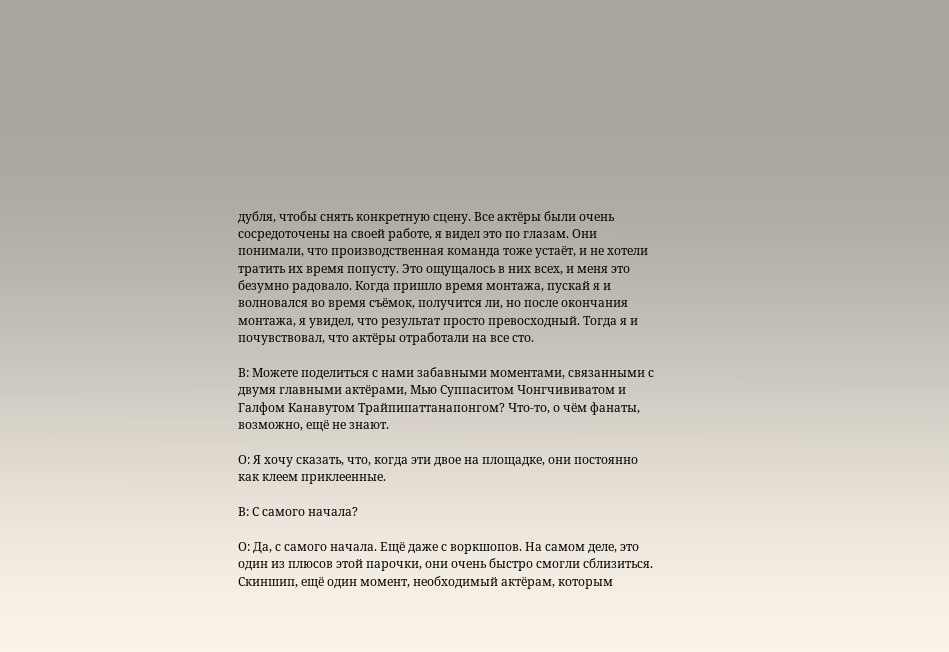дубля, чтобы снять конкретную сцену. Все актёры были очень сосредоточены на своей работе, я видел это по глазам. Они понимали, что производственная команда тоже устаёт, и не хотели тратить их время попусту. Это ощущалось в них всех, и меня это безумно радовало. Когда пришло время монтажа, пускай я и волновался во время съёмок, получится ли, но после окончания монтажа, я увидел, что результат просто превосходный. Тогда я и почувствовал, что актёры отработали на все сто.

В: Можете поделиться с нами забавными моментами, связанными с двумя главными актёрами, Мью Суппаситом Чонгчививатом и Галфом Канавутом Трайпипаттанапонгом? Что-то, о чём фанаты, возможно, ещё не знают.

О: Я хочу сказать, что, когда эти двое на площадке, они постоянно как клеем приклеенные.

В: С самого начала?

О: Да, с самого начала. Ещё даже с воркшопов. На самом деле, это один из плюсов этой парочки, они очень быстро смогли сблизиться. Скиншип, ещё один момент, необходимый актёрам, которым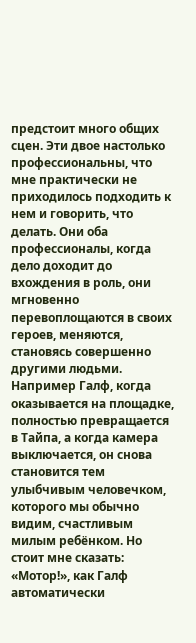предстоит много общих сцен. Эти двое настолько профессиональны, что мне практически не приходилось подходить к нем и говорить, что делать. Они оба профессионалы, когда дело доходит до вхождения в роль, они мгновенно перевоплощаются в своих героев, меняются, становясь совершенно другими людьми. Например Галф, когда оказывается на площадке, полностью превращается в Тайпа, а когда камера выключается, он снова становится тем улыбчивым человечком, которого мы обычно видим, счастливым милым ребёнком. Но стоит мне сказать: «Мотор!», как Галф автоматически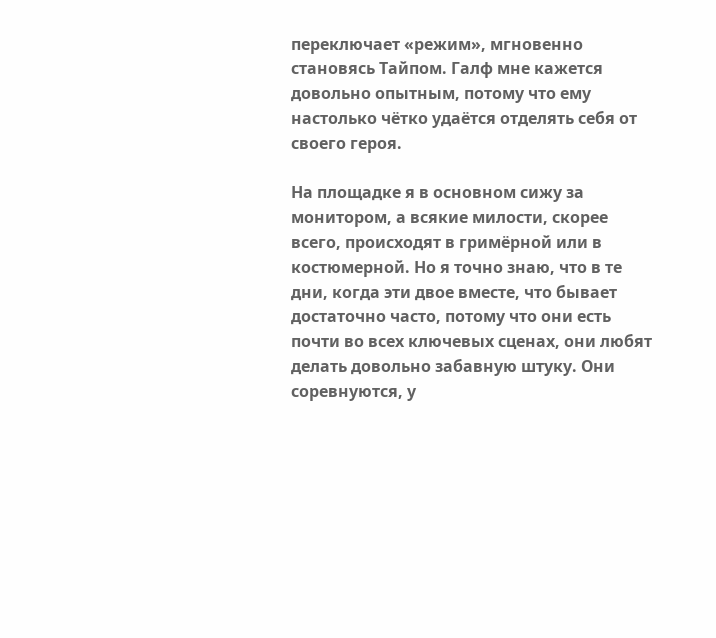переключает «режим», мгновенно становясь Тайпом. Галф мне кажется довольно опытным, потому что ему настолько чётко удаётся отделять себя от своего героя.

На площадке я в основном сижу за монитором, а всякие милости, скорее всего, происходят в гримёрной или в костюмерной. Но я точно знаю, что в те дни, когда эти двое вместе, что бывает достаточно часто, потому что они есть почти во всех ключевых сценах, они любят делать довольно забавную штуку. Они соревнуются, у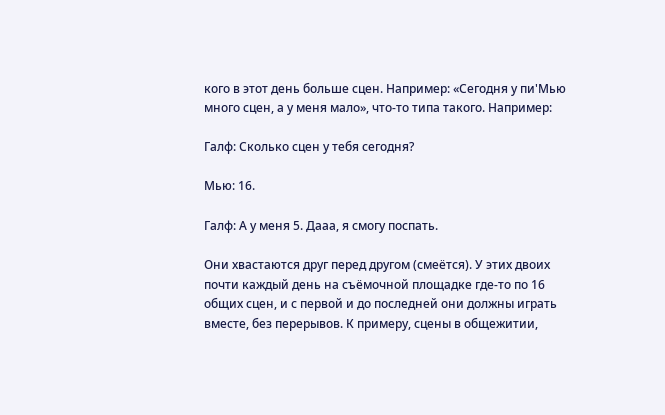кого в этот день больше сцен. Например: «Сегодня у пи'Мью много сцен, а у меня мало», что-то типа такого. Например:

Галф: Сколько сцен у тебя сегодня?

Мью: 16.

Галф: А у меня 5. Дааа, я смогу поспать.

Они хвастаются друг перед другом (смеётся). У этих двоих почти каждый день на съёмочной площадке где-то по 16 общих сцен, и с первой и до последней они должны играть вместе, без перерывов. К примеру, сцены в общежитии,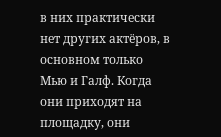в них практически нет других актёров, в основном только Мью и Галф. Когда они приходят на площадку, они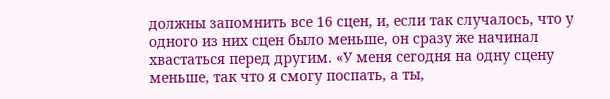должны запомнить все 16 сцен, и, если так случалось, что у одного из них сцен было меньше, он сразу же начинал хвастаться перед другим. «У меня сегодня на одну сцену меньше, так что я смогу поспать, а ты,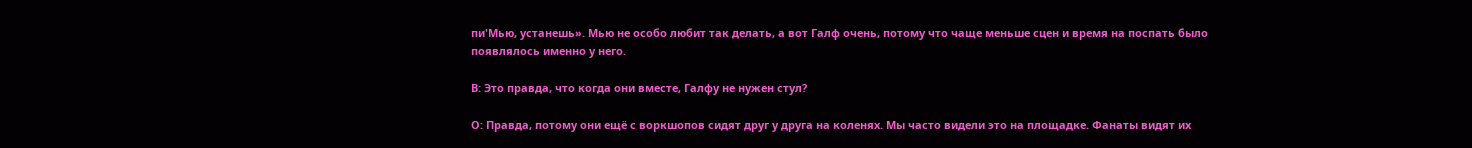пи'Мью, устанешь». Мью не особо любит так делать, а вот Галф очень, потому что чаще меньше сцен и время на поспать было появлялось именно у него.

В: Это правда, что когда они вместе, Галфу не нужен стул?

О: Правда, потому они ещё с воркшопов сидят друг у друга на коленях. Мы часто видели это на площадке. Фанаты видят их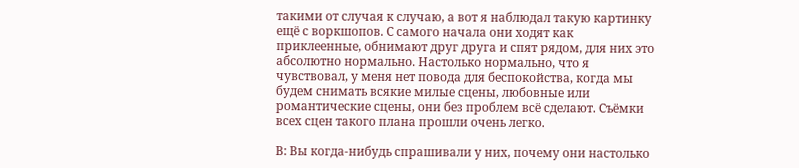такими от случая к случаю, а вот я наблюдал такую картинку ещё с воркшопов. С самого начала они ходят как приклеенные, обнимают друг друга и спят рядом, для них это абсолютно нормально. Настолько нормально, что я чувствовал, у меня нет повода для беспокойства, когда мы будем снимать всякие милые сцены, любовные или романтические сцены, они без проблем всё сделают. Съёмки всех сцен такого плана прошли очень легко.

В: Вы когда-нибудь спрашивали у них, почему они настолько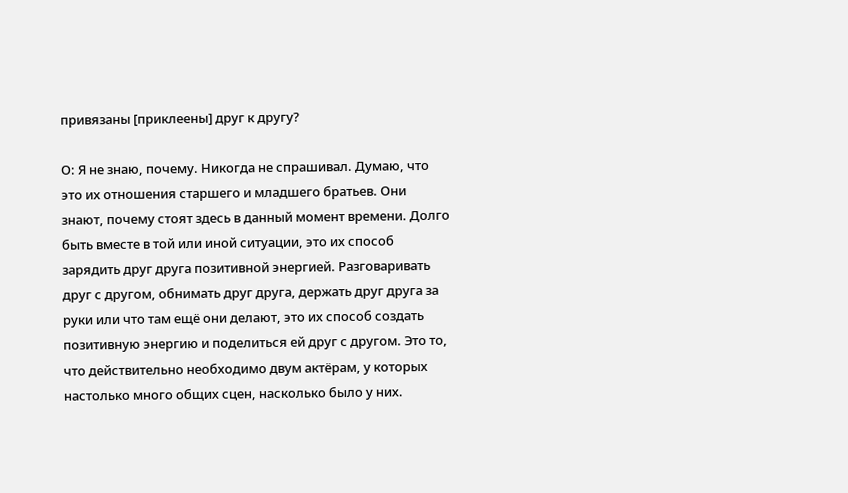привязаны [приклеены] друг к другу?

О: Я не знаю, почему. Никогда не спрашивал. Думаю, что это их отношения старшего и младшего братьев. Они знают, почему стоят здесь в данный момент времени. Долго быть вместе в той или иной ситуации, это их способ зарядить друг друга позитивной энергией. Разговаривать друг с другом, обнимать друг друга, держать друг друга за руки или что там ещё они делают, это их способ создать позитивную энергию и поделиться ей друг с другом. Это то, что действительно необходимо двум актёрам, у которых настолько много общих сцен, насколько было у них.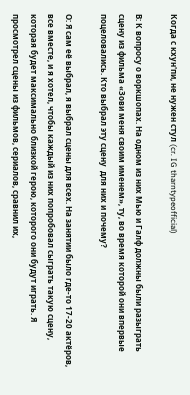Когда с кхун'пи, не нужен стул (cr. IG tharntypeofficial)

В: К вопросу о воркшопах. На одном из них Мью и Галф должны были разыграть сцену из фильма «Зови меня своим именем», ту, во время которой они впервые поцеловались. Кто выбрал эту сцену  для них и почему?

О: Я сам её выбрал, я выбрал сцены для всех. На занятии было где-то 17-20 актёров, все вместе, и я хотел, чтобы каждый из них попробовал сыграть такую сцену, которая будет максимально близкой герою, которого они будут играть. Я просмотрел сцены из фильмов, сериалов, сравнил их,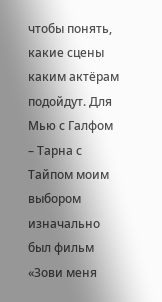чтобы понять, какие сцены каким актёрам подойдут. Для Мью с Галфом – Тарна с Тайпом моим выбором изначально был фильм «Зови меня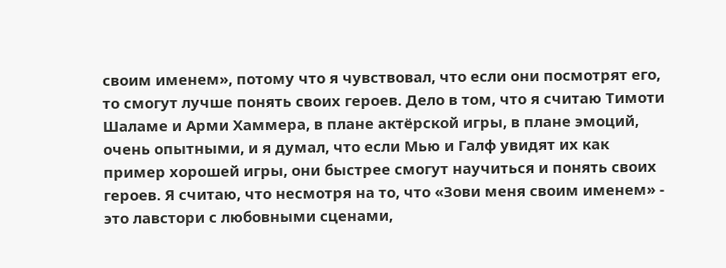своим именем», потому что я чувствовал, что если они посмотрят его, то смогут лучше понять своих героев. Дело в том, что я считаю Тимоти Шаламе и Арми Хаммера, в плане актёрской игры, в плане эмоций, очень опытными, и я думал, что если Мью и Галф увидят их как пример хорошей игры, они быстрее смогут научиться и понять своих героев. Я считаю, что несмотря на то, что «Зови меня своим именем» - это лавстори с любовными сценами,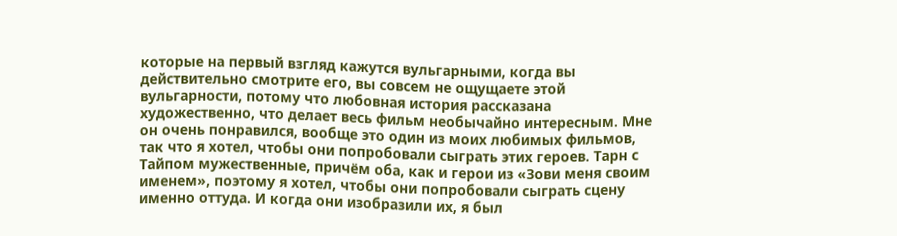которые на первый взгляд кажутся вульгарными, когда вы действительно смотрите его, вы совсем не ощущаете этой вульгарности, потому что любовная история рассказана художественно, что делает весь фильм необычайно интересным. Мне он очень понравился, вообще это один из моих любимых фильмов, так что я хотел, чтобы они попробовали сыграть этих героев. Тарн с Тайпом мужественные, причём оба, как и герои из «Зови меня своим именем», поэтому я хотел, чтобы они попробовали сыграть сцену именно оттуда. И когда они изобразили их, я был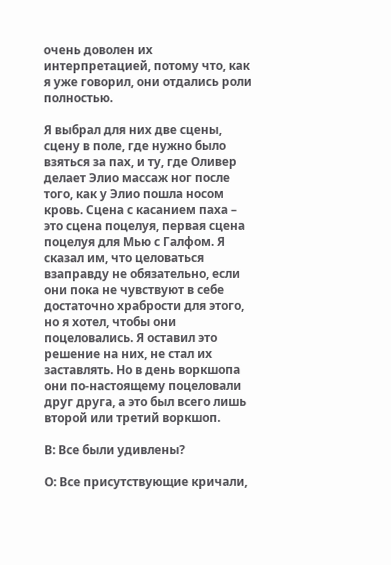очень доволен их интерпретацией, потому что, как я уже говорил, они отдались роли полностью.

Я выбрал для них две сцены, сцену в поле, где нужно было взяться за пах, и ту, где Оливер делает Элио массаж ног после того, как у Элио пошла носом кровь. Сцена с касанием паха – это сцена поцелуя, первая сцена поцелуя для Мью с Галфом. Я сказал им, что целоваться взаправду не обязательно, если они пока не чувствуют в себе достаточно храбрости для этого, но я хотел, чтобы они поцеловались. Я оставил это решение на них, не стал их заставлять. Но в день воркшопа они по-настоящему поцеловали друг друга, а это был всего лишь второй или третий воркшоп.

В: Все были удивлены?

О: Все присутствующие кричали,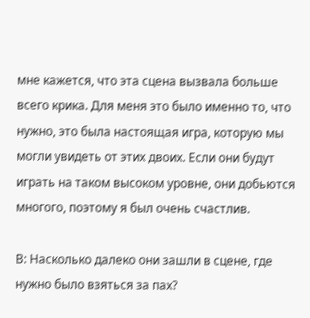мне кажется, что эта сцена вызвала больше всего крика. Для меня это было именно то, что нужно, это была настоящая игра, которую мы могли увидеть от этих двоих. Если они будут играть на таком высоком уровне, они добьются многого, поэтому я был очень счастлив.

В: Насколько далеко они зашли в сцене, где нужно было взяться за пах?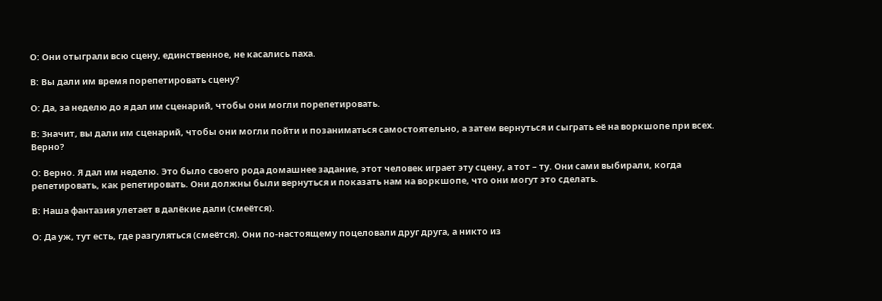О: Они отыграли всю сцену, единственное, не касались паха.

В: Вы дали им время порепетировать сцену?

О: Да, за неделю до я дал им сценарий, чтобы они могли порепетировать.

В: Значит, вы дали им сценарий, чтобы они могли пойти и позаниматься самостоятельно, а затем вернуться и сыграть её на воркшопе при всех. Верно?

О: Верно. Я дал им неделю. Это было своего рода домашнее задание, этот человек играет эту сцену, а тот – ту. Они сами выбирали, когда репетировать, как репетировать. Они должны были вернуться и показать нам на воркшопе, что они могут это сделать.

В: Наша фантазия улетает в далёкие дали (смеётся).

О: Да уж, тут есть, где разгуляться (смеётся). Они по-настоящему поцеловали друг друга, а никто из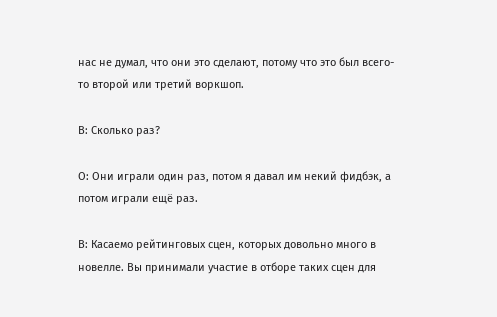нас не думал, что они это сделают, потому что это был всего-то второй или третий воркшоп.

В: Сколько раз?

О: Они играли один раз, потом я давал им некий фидбэк, а потом играли ещё раз.

В: Касаемо рейтинговых сцен, которых довольно много в новелле. Вы принимали участие в отборе таких сцен для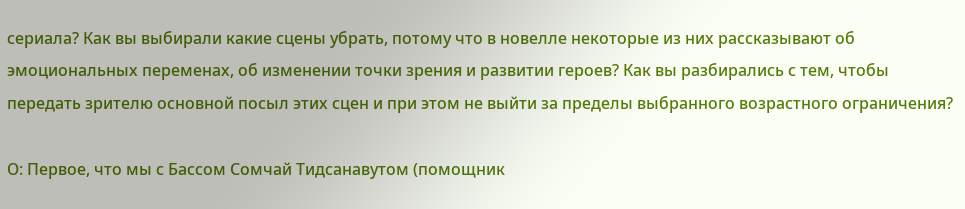сериала? Как вы выбирали какие сцены убрать, потому что в новелле некоторые из них рассказывают об эмоциональных переменах, об изменении точки зрения и развитии героев? Как вы разбирались с тем, чтобы передать зрителю основной посыл этих сцен и при этом не выйти за пределы выбранного возрастного ограничения?

О: Первое, что мы с Бассом Сомчай Тидсанавутом (помощник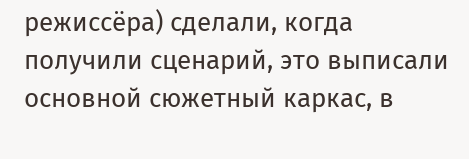режиссёра) сделали, когда получили сценарий, это выписали основной сюжетный каркас, в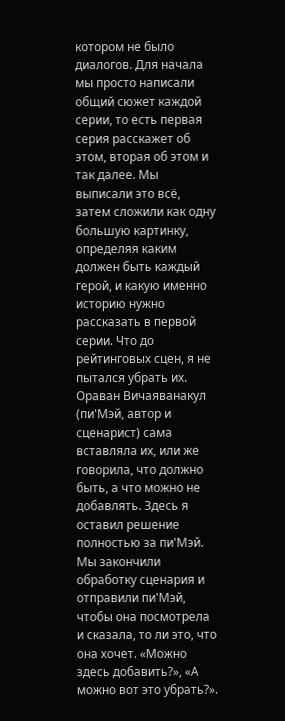котором не было диалогов. Для начала мы просто написали общий сюжет каждой серии, то есть первая серия расскажет об этом, вторая об этом и так далее. Мы выписали это всё, затем сложили как одну большую картинку, определяя каким должен быть каждый герой, и какую именно историю нужно рассказать в первой серии. Что до рейтинговых сцен, я не пытался убрать их. Ораван Вичаяванакул (пи'Мэй, автор и сценарист) сама вставляла их, или же говорила, что должно быть, а что можно не добавлять. Здесь я оставил решение полностью за пи'Мэй. Мы закончили обработку сценария и отправили пи'Мэй, чтобы она посмотрела и сказала, то ли это, что она хочет. «Можно здесь добавить?», «А можно вот это убрать?».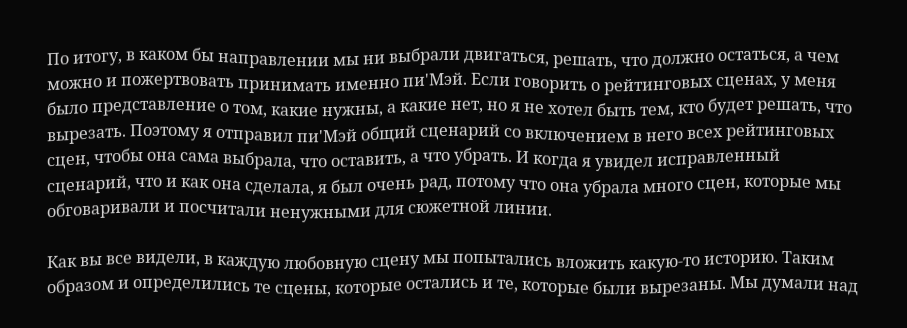По итогу, в каком бы направлении мы ни выбрали двигаться, решать, что должно остаться, а чем можно и пожертвовать принимать именно пи'Мэй. Если говорить о рейтинговых сценах, у меня было представление о том, какие нужны, а какие нет, но я не хотел быть тем, кто будет решать, что вырезать. Поэтому я отправил пи'Мэй общий сценарий со включением в него всех рейтинговых сцен, чтобы она сама выбрала, что оставить, а что убрать. И когда я увидел исправленный сценарий, что и как она сделала, я был очень рад, потому что она убрала много сцен, которые мы обговаривали и посчитали ненужными для сюжетной линии.

Как вы все видели, в каждую любовную сцену мы попытались вложить какую-то историю. Таким образом и определились те сцены, которые остались и те, которые были вырезаны. Мы думали над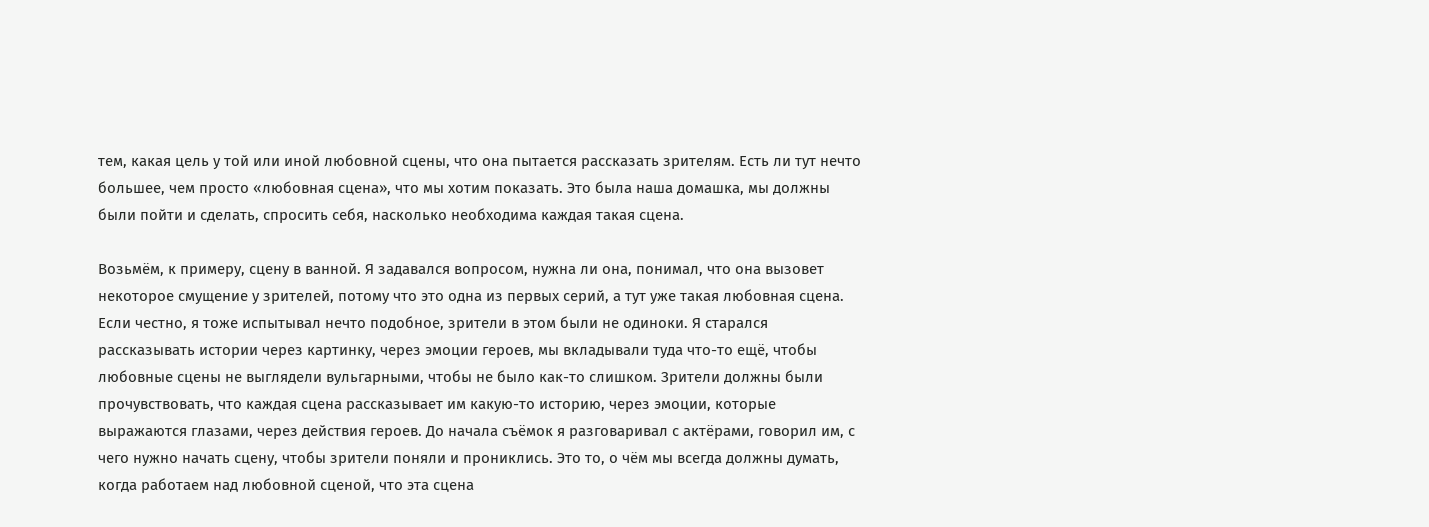тем, какая цель у той или иной любовной сцены, что она пытается рассказать зрителям. Есть ли тут нечто большее, чем просто «любовная сцена», что мы хотим показать. Это была наша домашка, мы должны были пойти и сделать, спросить себя, насколько необходима каждая такая сцена.

Возьмём, к примеру, сцену в ванной. Я задавался вопросом, нужна ли она, понимал, что она вызовет некоторое смущение у зрителей, потому что это одна из первых серий, а тут уже такая любовная сцена. Если честно, я тоже испытывал нечто подобное, зрители в этом были не одиноки. Я старался рассказывать истории через картинку, через эмоции героев, мы вкладывали туда что-то ещё, чтобы любовные сцены не выглядели вульгарными, чтобы не было как-то слишком. Зрители должны были прочувствовать, что каждая сцена рассказывает им какую-то историю, через эмоции, которые выражаются глазами, через действия героев. До начала съёмок я разговаривал с актёрами, говорил им, с чего нужно начать сцену, чтобы зрители поняли и прониклись. Это то, о чём мы всегда должны думать, когда работаем над любовной сценой, что эта сцена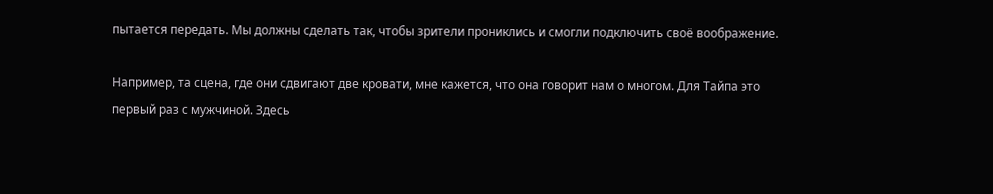пытается передать. Мы должны сделать так, чтобы зрители прониклись и смогли подключить своё воображение.

Например, та сцена, где они сдвигают две кровати, мне кажется, что она говорит нам о многом. Для Тайпа это первый раз с мужчиной. Здесь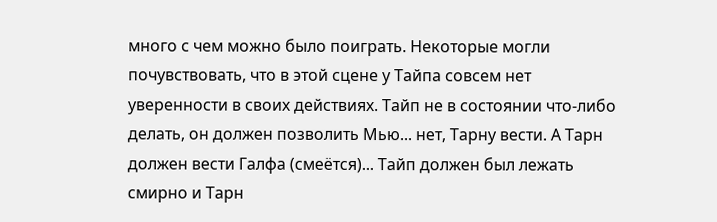много с чем можно было поиграть. Некоторые могли почувствовать, что в этой сцене у Тайпа совсем нет уверенности в своих действиях. Тайп не в состоянии что-либо делать, он должен позволить Мью... нет, Тарну вести. А Тарн должен вести Галфа (смеётся)... Тайп должен был лежать смирно и Тарн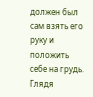должен был сам взять его руку и положить себе на грудь. Глядя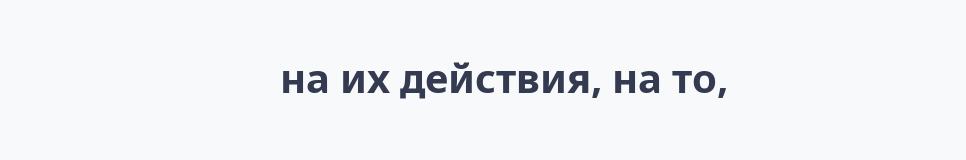на их действия, на то,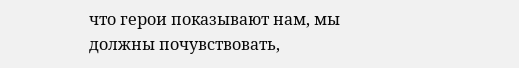что герои показывают нам, мы должны почувствовать,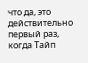что да, это действительно первый раз, когда Тайп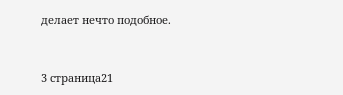делает нечто подобное.


3 страница21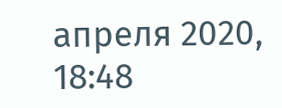апреля 2020, 18:48